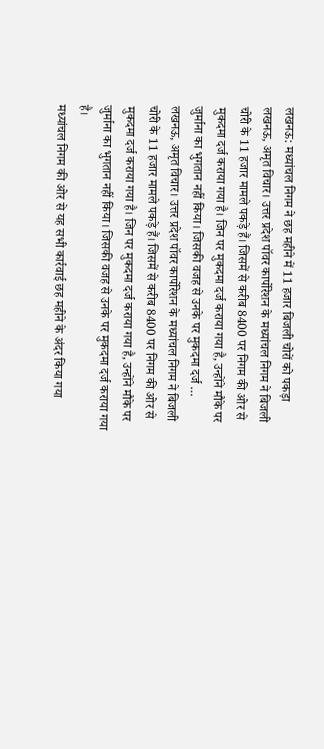लखनऊ: मध्यांचल निगम ने छह महीने में 11 हजार बिजली चोरों को पकड़ा
लखनऊ, अमृत विचार। उत्तर प्रदेश पॉवर कार्पोरेशन के मध्यांचल निगम ने बिजली चोरी के 11 हजार मामले पकड़े हैं। जिसमें से करीब 8400 पर निगम की ओर से मुकदमा दर्ज कराया गया है। जिन पर मुकदमा दर्ज कराया गया है, उन्होंने मौके पर जुर्माना का भुगतान नहीं किया। जिसकी वजह से उनके पर मुकदमा दर्ज …
लखनऊ, अमृत विचार। उत्तर प्रदेश पॉवर कार्पोरेशन के मध्यांचल निगम ने बिजली चोरी के 11 हजार मामले पकड़े हैं। जिसमें से करीब 8400 पर निगम की ओर से मुकदमा दर्ज कराया गया है। जिन पर मुकदमा दर्ज कराया गया है, उन्होंने मौके पर जुर्माना का भुगतान नहीं किया। जिसकी वजह से उनके पर मुकदमा दर्ज कराया गया है।
मध्यांचल निगम की ओर से यह सभी कार्रवाई छह महीने के अंदर किया गया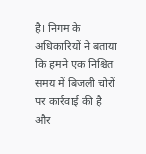है। निगम के अधिकारियों ने बताया कि हमने एक निश्चित समय में बिजली चोरों पर कार्रवाई की है और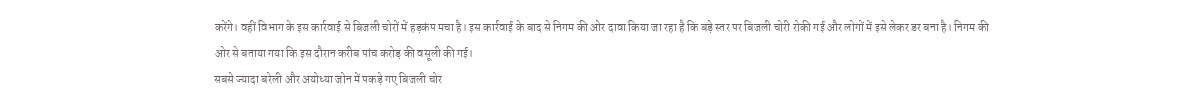करेंगे। वहीं विभाग के इस कार्रवाई से बिजली चोरों में हड़कंप मचा है। इस कार्रवाई के बाद से निगम की ओर दावा किया जा रहा है कि बड़े स्तर पर बिजली चोरी रोकी गई और लोगों में इसे लेकर डर बना है। निगम की ओर से बताया गया कि इस दौरान करीब पांच करोड़ की वसूली की गई।
सबसे ज्यादा बरेली और अयोध्या जोन में पकड़े गए बिजली चोर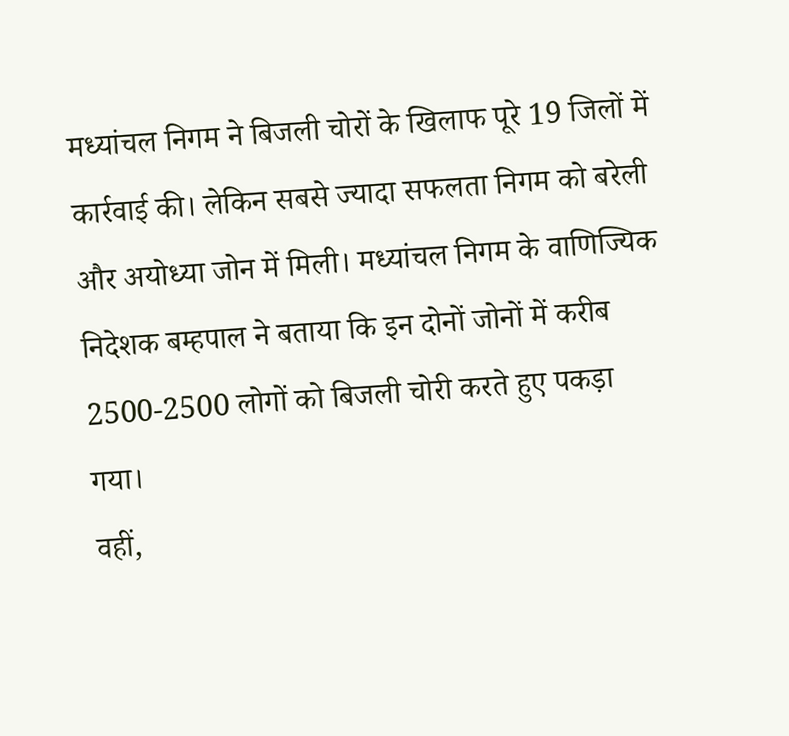मध्यांचल निगम ने बिजली चोरों के खिलाफ पूरे 19 जिलों में कार्रवाई की। लेकिन सबसे ज्यादा सफलता निगम को बरेली और अयोध्या जोन में मिली। मध्यांचल निगम के वाणिज्यिक निदेशक बम्हपाल ने बताया कि इन दोनों जोनों में करीब 2500-2500 लोगों को बिजली चोरी करते हुए पकड़ा गया।
वहीं,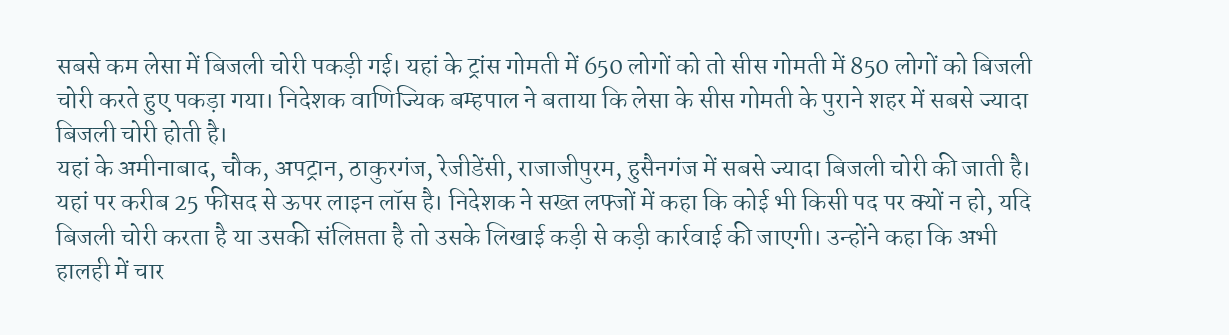सबसे कम लेसा में बिजली चोरी पकड़ी गई। यहां के ट्रांस गोमती में 650 लोगों को तो सीस गोमती में 850 लोगों को बिजली चोरी करते हुए पकड़ा गया। निदेशक वाणिज्यिक बम्हपाल ने बताया कि लेसा के सीस गोमती के पुराने शहर में सबसे ज्यादा बिजली चोरी होती है।
यहां के अमीनाबाद, चौक, अपट्रान, ठाकुरगंज, रेजीडेंसी, राजाजीपुरम, हुसैनगंज में सबसे ज्यादा बिजली चोरी की जाती है। यहां पर करीब 25 फीसद से ऊपर लाइन लॉस है। निदेशक ने सख्त लफ्जों में कहा कि कोई भी किसी पद पर क्यों न हो, यदि बिजली चोरी करता है या उसकी संलिप्तता है तो उसके लिखाई कड़ी से कड़ी कार्रवाई की जाएगी। उन्होंने कहा कि अभी हालही में चार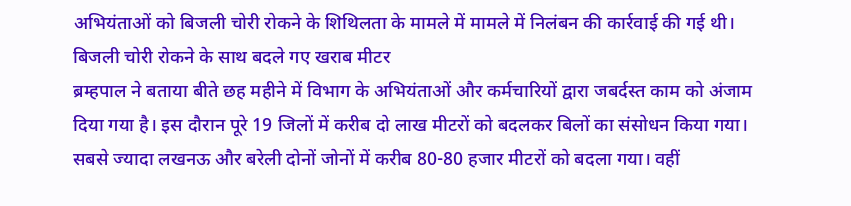अभियंताओं को बिजली चोरी रोकने के शिथिलता के मामले में मामले में निलंबन की कार्रवाई की गई थी।
बिजली चोरी रोकने के साथ बदले गए खराब मीटर
ब्रम्हपाल ने बताया बीते छह महीने में विभाग के अभियंताओं और कर्मचारियों द्वारा जबर्दस्त काम को अंजाम दिया गया है। इस दौरान पूरे 19 जिलों में करीब दो लाख मीटरों को बदलकर बिलों का संसोधन किया गया। सबसे ज्यादा लखनऊ और बरेली दोनों जोनों में करीब 80-80 हजार मीटरों को बदला गया। वहीं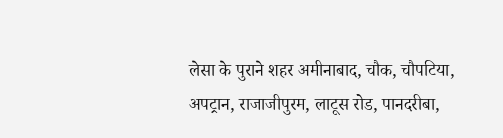लेसा के पुराने शहर अमीनाबाद, चौक, चौपटिया, अपट्रान, राजाजीपुरम, लाटूस रोड, पानदरीबा,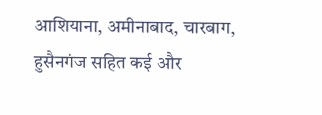आशियाना, अमीनाबाद, चारबाग, हुसैनगंज सहित कई और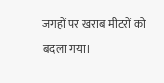जगहों पर खराब मीटरों को बदला गया।